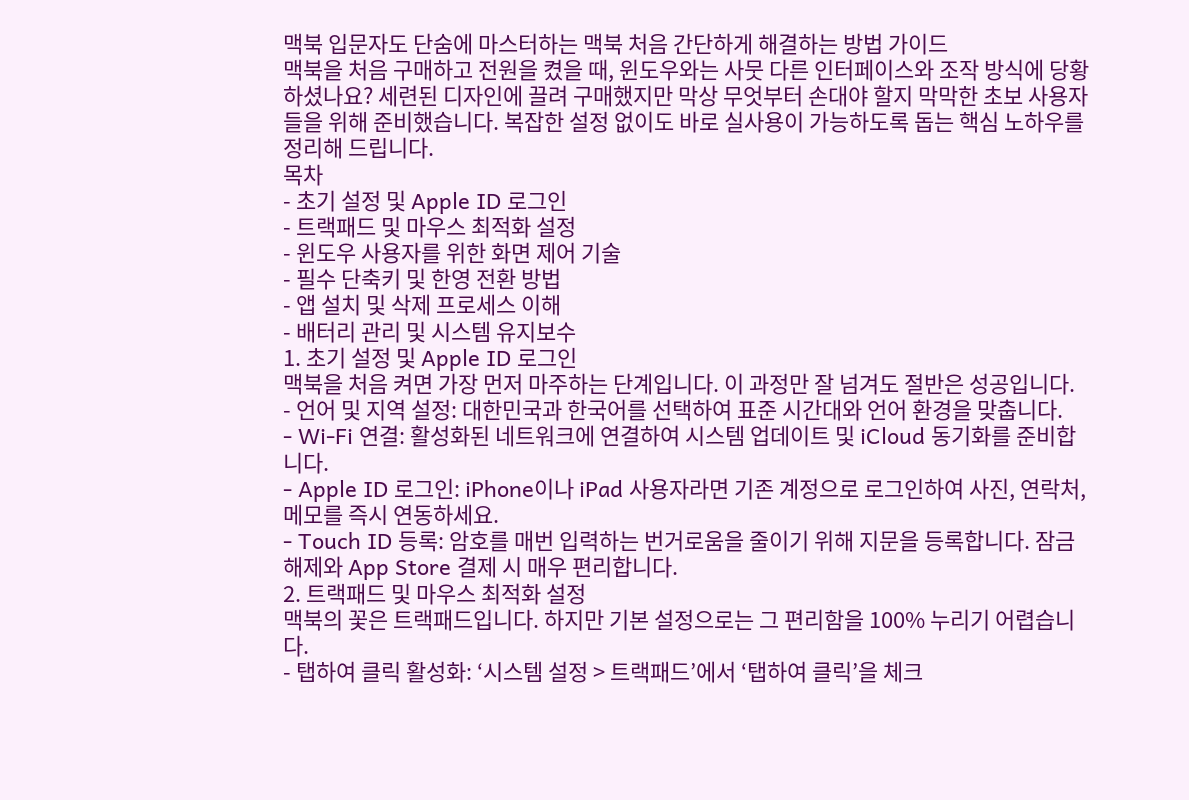맥북 입문자도 단숨에 마스터하는 맥북 처음 간단하게 해결하는 방법 가이드
맥북을 처음 구매하고 전원을 켰을 때, 윈도우와는 사뭇 다른 인터페이스와 조작 방식에 당황하셨나요? 세련된 디자인에 끌려 구매했지만 막상 무엇부터 손대야 할지 막막한 초보 사용자들을 위해 준비했습니다. 복잡한 설정 없이도 바로 실사용이 가능하도록 돕는 핵심 노하우를 정리해 드립니다.
목차
- 초기 설정 및 Apple ID 로그인
- 트랙패드 및 마우스 최적화 설정
- 윈도우 사용자를 위한 화면 제어 기술
- 필수 단축키 및 한영 전환 방법
- 앱 설치 및 삭제 프로세스 이해
- 배터리 관리 및 시스템 유지보수
1. 초기 설정 및 Apple ID 로그인
맥북을 처음 켜면 가장 먼저 마주하는 단계입니다. 이 과정만 잘 넘겨도 절반은 성공입니다.
- 언어 및 지역 설정: 대한민국과 한국어를 선택하여 표준 시간대와 언어 환경을 맞춥니다.
- Wi-Fi 연결: 활성화된 네트워크에 연결하여 시스템 업데이트 및 iCloud 동기화를 준비합니다.
- Apple ID 로그인: iPhone이나 iPad 사용자라면 기존 계정으로 로그인하여 사진, 연락처, 메모를 즉시 연동하세요.
- Touch ID 등록: 암호를 매번 입력하는 번거로움을 줄이기 위해 지문을 등록합니다. 잠금 해제와 App Store 결제 시 매우 편리합니다.
2. 트랙패드 및 마우스 최적화 설정
맥북의 꽃은 트랙패드입니다. 하지만 기본 설정으로는 그 편리함을 100% 누리기 어렵습니다.
- 탭하여 클릭 활성화: ‘시스템 설정 > 트랙패드’에서 ‘탭하여 클릭’을 체크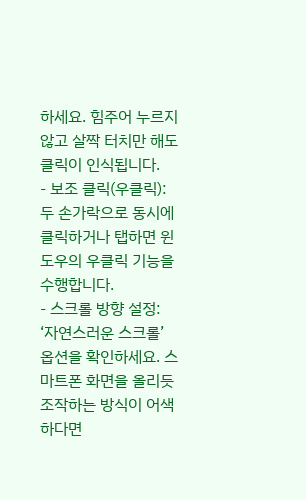하세요. 힘주어 누르지 않고 살짝 터치만 해도 클릭이 인식됩니다.
- 보조 클릭(우클릭): 두 손가락으로 동시에 클릭하거나 탭하면 윈도우의 우클릭 기능을 수행합니다.
- 스크롤 방향 설정: ‘자연스러운 스크롤’ 옵션을 확인하세요. 스마트폰 화면을 올리듯 조작하는 방식이 어색하다면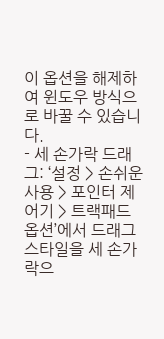이 옵션을 해제하여 윈도우 방식으로 바꿀 수 있습니다.
- 세 손가락 드래그: ‘설정 > 손쉬운 사용 > 포인터 제어기 > 트랙패드 옵션’에서 드래그 스타일을 세 손가락으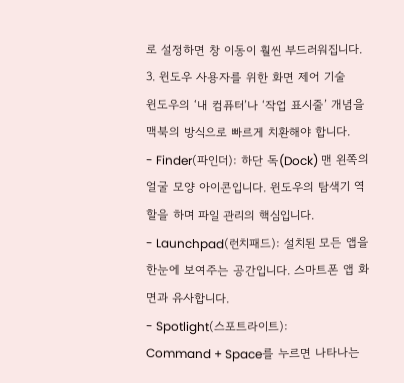로 설정하면 창 이동이 훨씬 부드러워집니다.
3. 윈도우 사용자를 위한 화면 제어 기술
윈도우의 ‘내 컴퓨터’나 ‘작업 표시줄’ 개념을 맥북의 방식으로 빠르게 치환해야 합니다.
- Finder(파인더): 하단 독(Dock) 맨 왼쪽의 얼굴 모양 아이콘입니다. 윈도우의 탐색기 역할을 하며 파일 관리의 핵심입니다.
- Launchpad(런치패드): 설치된 모든 앱을 한눈에 보여주는 공간입니다. 스마트폰 앱 화면과 유사합니다.
- Spotlight(스포트라이트):
Command + Space를 누르면 나타나는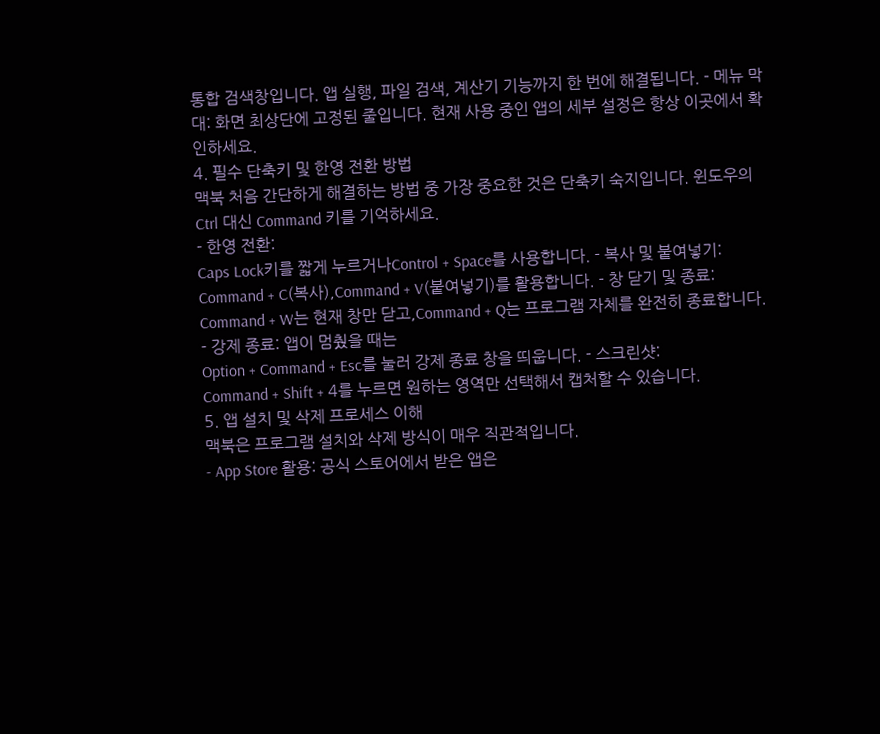통합 검색창입니다. 앱 실행, 파일 검색, 계산기 기능까지 한 번에 해결됩니다. - 메뉴 막대: 화면 최상단에 고정된 줄입니다. 현재 사용 중인 앱의 세부 설정은 항상 이곳에서 확인하세요.
4. 필수 단축키 및 한영 전환 방법
맥북 처음 간단하게 해결하는 방법 중 가장 중요한 것은 단축키 숙지입니다. 윈도우의 Ctrl 대신 Command 키를 기억하세요.
- 한영 전환:
Caps Lock키를 짧게 누르거나Control + Space를 사용합니다. - 복사 및 붙여넣기:
Command + C(복사),Command + V(붙여넣기)를 활용합니다. - 창 닫기 및 종료:
Command + W는 현재 창만 닫고,Command + Q는 프로그램 자체를 완전히 종료합니다. - 강제 종료: 앱이 멈췄을 때는
Option + Command + Esc를 눌러 강제 종료 창을 띄웁니다. - 스크린샷:
Command + Shift + 4를 누르면 원하는 영역만 선택해서 캡처할 수 있습니다.
5. 앱 설치 및 삭제 프로세스 이해
맥북은 프로그램 설치와 삭제 방식이 매우 직관적입니다.
- App Store 활용: 공식 스토어에서 받은 앱은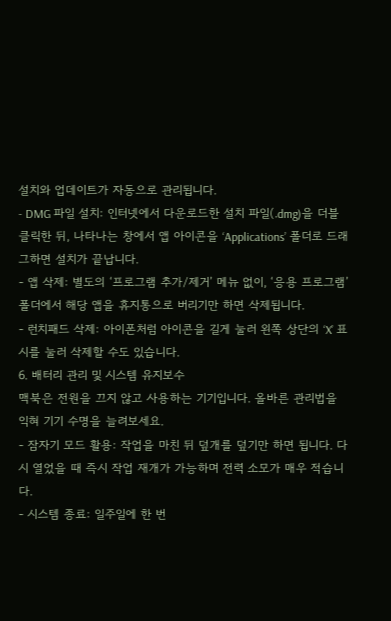설치와 업데이트가 자동으로 관리됩니다.
- DMG 파일 설치: 인터넷에서 다운로드한 설치 파일(.dmg)을 더블 클릭한 뒤, 나타나는 창에서 앱 아이콘을 ‘Applications’ 폴더로 드래그하면 설치가 끝납니다.
- 앱 삭제: 별도의 ‘프로그램 추가/제거’ 메뉴 없이, ‘응용 프로그램’ 폴더에서 해당 앱을 휴지통으로 버리기만 하면 삭제됩니다.
- 런치패드 삭제: 아이폰처럼 아이콘을 길게 눌러 왼쪽 상단의 ‘X’ 표시를 눌러 삭제할 수도 있습니다.
6. 배터리 관리 및 시스템 유지보수
맥북은 전원을 끄지 않고 사용하는 기기입니다. 올바른 관리법을 익혀 기기 수명을 늘려보세요.
- 잠자기 모드 활용: 작업을 마친 뒤 덮개를 덮기만 하면 됩니다. 다시 열었을 때 즉시 작업 재개가 가능하며 전력 소모가 매우 적습니다.
- 시스템 종료: 일주일에 한 번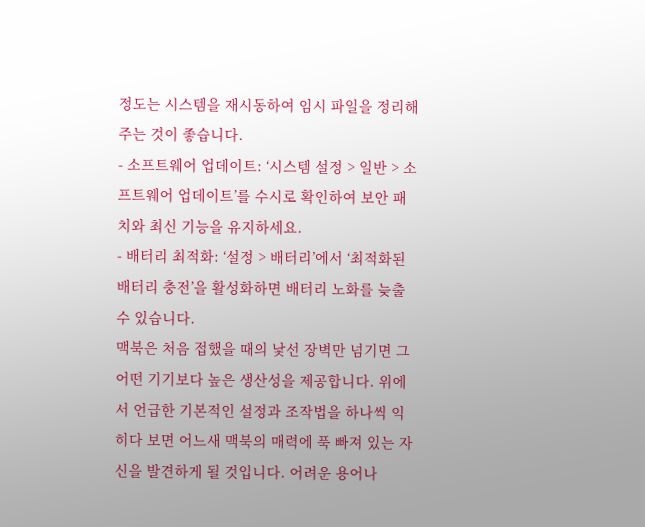정도는 시스템을 재시동하여 임시 파일을 정리해 주는 것이 좋습니다.
- 소프트웨어 업데이트: ‘시스템 설정 > 일반 > 소프트웨어 업데이트’를 수시로 확인하여 보안 패치와 최신 기능을 유지하세요.
- 배터리 최적화: ‘설정 > 배터리’에서 ‘최적화된 배터리 충전’을 활성화하면 배터리 노화를 늦출 수 있습니다.
맥북은 처음 접했을 때의 낯선 장벽만 넘기면 그 어떤 기기보다 높은 생산성을 제공합니다. 위에서 언급한 기본적인 설정과 조작법을 하나씩 익히다 보면 어느새 맥북의 매력에 푹 빠져 있는 자신을 발견하게 될 것입니다. 어려운 용어나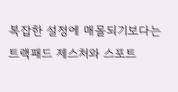복잡한 설정에 매몰되기보다는 트랙패드 제스처와 스포트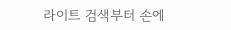라이트 검색부터 손에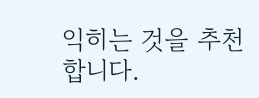익히는 것을 추천합니다.